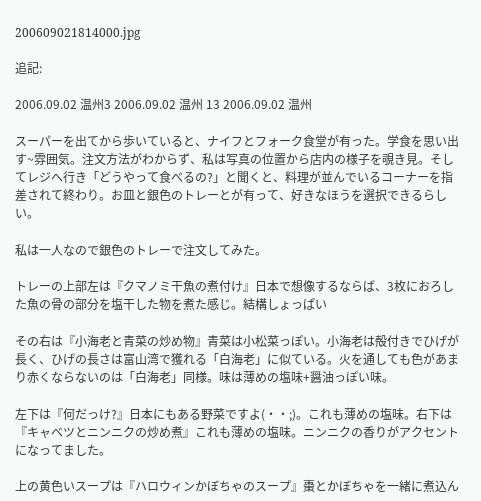200609021814000.jpg

追記:

2006.09.02 温州3 2006.09.02 温州 13 2006.09.02 温州

スーパーを出てから歩いていると、ナイフとフォーク食堂が有った。学食を思い出す~雰囲気。注文方法がわからず、私は写真の位置から店内の様子を覗き見。そしてレジへ行き「どうやって食べるの?」と聞くと、料理が並んでいるコーナーを指差されて終わり。お皿と銀色のトレーとが有って、好きなほうを選択できるらしい。

私は一人なので銀色のトレーで注文してみた。

トレーの上部左は『クマノミ干魚の煮付け』日本で想像するならば、3枚におろした魚の骨の部分を塩干した物を煮た感じ。結構しょっぱい

その右は『小海老と青菜の炒め物』青菜は小松菜っぽい。小海老は殻付きでひげが長く、ひげの長さは富山湾で獲れる「白海老」に似ている。火を通しても色があまり赤くならないのは「白海老」同様。味は薄めの塩味+醤油っぽい味。

左下は『何だっけ?』日本にもある野菜ですよ(・・;)。これも薄めの塩味。右下は『キャベツとニンニクの炒め煮』これも薄めの塩味。ニンニクの香りがアクセントになってました。

上の黄色いスープは『ハロウィンかぼちゃのスープ』棗とかぼちゃを一緒に煮込ん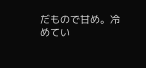だもので甘め。冷めてい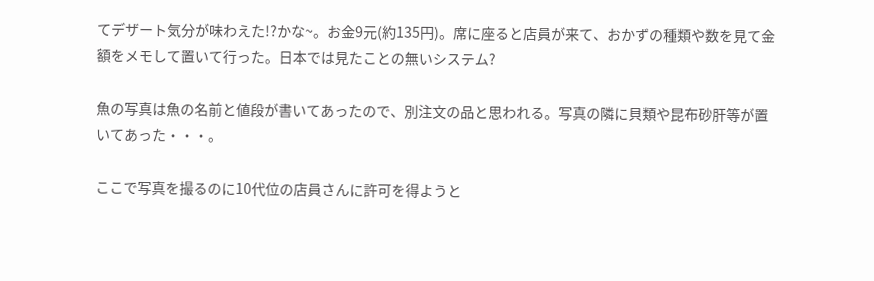てデザート気分が味わえた!?かな~。お金9元(約135円)。席に座ると店員が来て、おかずの種類や数を見て金額をメモして置いて行った。日本では見たことの無いシステム?

魚の写真は魚の名前と値段が書いてあったので、別注文の品と思われる。写真の隣に貝類や昆布砂肝等が置いてあった・・・。

ここで写真を撮るのに10代位の店員さんに許可を得ようと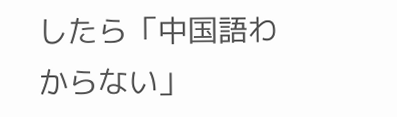したら「中国語わからない」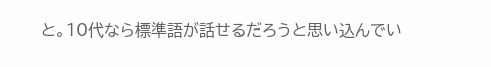と。10代なら標準語が話せるだろうと思い込んでい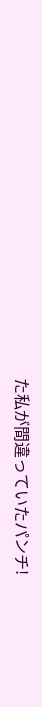た私が間違っていたパンチ!